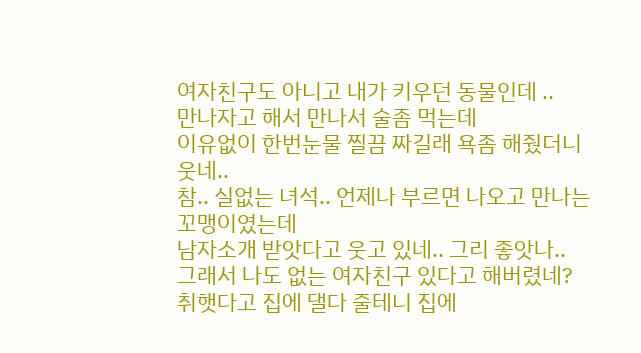여자친구도 아니고 내가 키우던 동물인데 ..
만나자고 해서 만나서 술좀 먹는데
이유없이 한번눈물 찔끔 짜길래 욕좀 해줬더니 웃네..
참.. 실없는 녀석.. 언제나 부르면 나오고 만나는 꼬맹이였는데
남자소개 받앗다고 웃고 있네.. 그리 좋앗나..
그래서 나도 없는 여자친구 있다고 해버렸네?
취햇다고 집에 댈다 줄테니 집에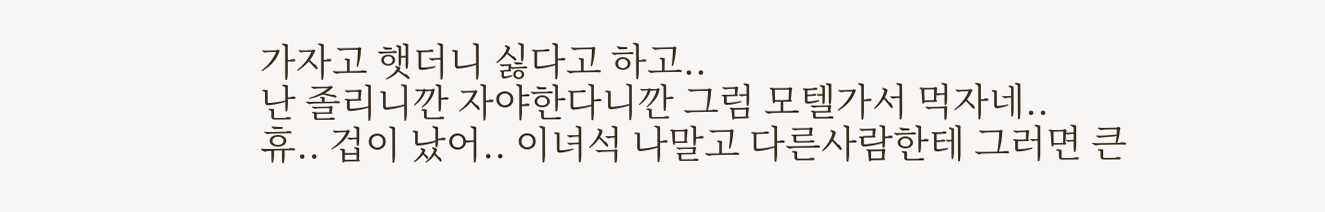가자고 햇더니 싫다고 하고..
난 졸리니깐 자야한다니깐 그럼 모텔가서 먹자네..
휴.. 겁이 났어.. 이녀석 나말고 다른사람한테 그러면 큰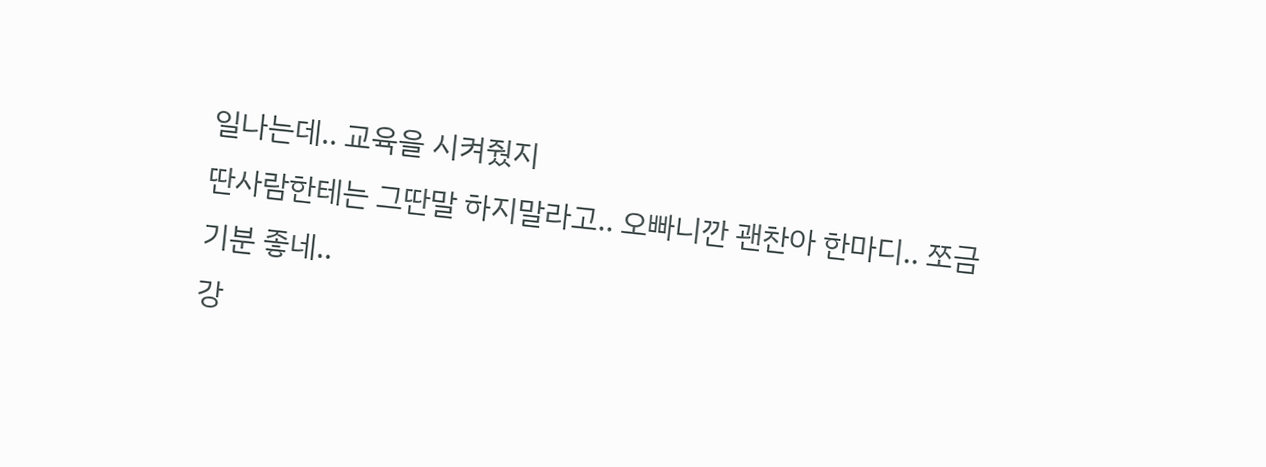일나는데.. 교육을 시켜줬지
딴사람한테는 그딴말 하지말라고.. 오빠니깐 괜찬아 한마디.. 쪼금 기분 좋네..
강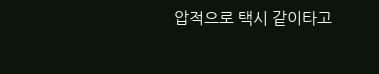압적으로 택시 같이타고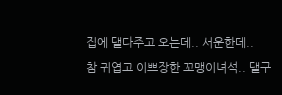집에 댈다주고 오는데.. 서운한데..
참 귀엽고 이쁘장한 꼬맹이녀석.. 댈구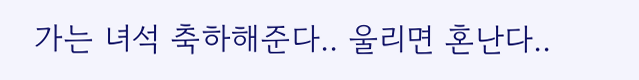가는 녀석 축하해준다.. 울리면 혼난다..